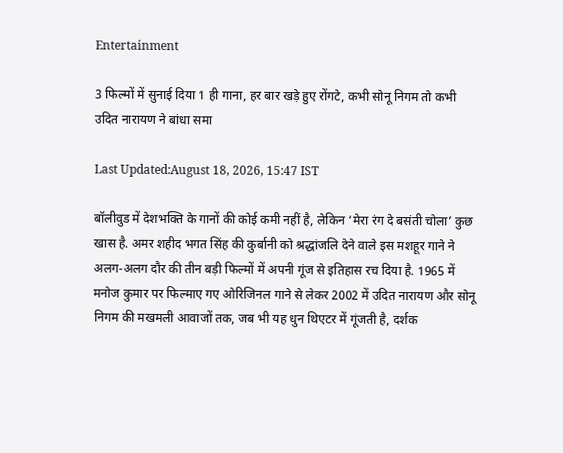Entertainment

3 फिल्मों में सुनाई दिया 1 ही गाना, हर बार खड़े हुए रोंगटे, कभी सोनू निगम तो कभी उदित नारायण ने बांधा समा

Last Updated:August 18, 2026, 15:47 IST

बॉलीवुड में देशभक्ति के गानों की कोई कमी नहीं है, लेकिन ‘मेरा रंग दे बसंती चोला’ कुछ खास है. अमर शहीद भगत सिंह की कुर्बानी को श्रद्धांजलि देने वाले इस मशहूर गाने ने अलग-अलग दौर की तीन बड़ी फिल्मों में अपनी गूंज से इतिहास रच दिया है. 1965 में मनोज कुमार पर फिल्माए गए ओरिजिनल गाने से लेकर 2002 में उदित नारायण और सोनू निगम की मखमली आवाजों तक, जब भी यह धुन थिएटर में गूंजती है, दर्शक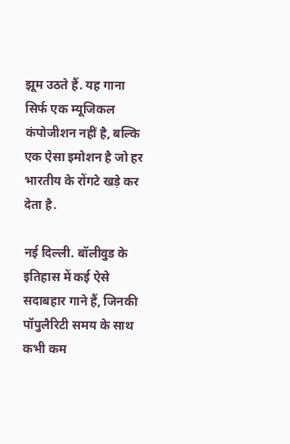झूम उठते हैं. यह गाना सिर्फ एक म्यूजिकल कंपोजीशन नहीं है, बल्कि एक ऐसा इमोशन है जो हर भारतीय के रोंगटे खड़े कर देता है.

नई दिल्ली. बॉलीवुड के इतिहास में कई ऐसे सदाबहार गाने हैं, जिनकी पॉपुलैरिटी समय के साथ कभी कम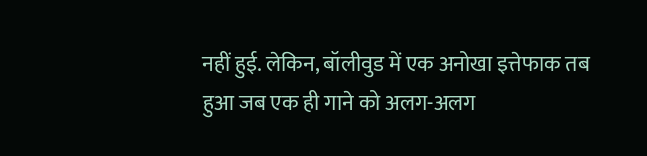नहीं हुई. लेकिन, बॉलीवुड में एक अनोखा इत्तेफाक तब हुआ जब एक ही गाने को अलग-अलग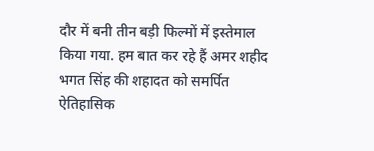दौर में बनी तीन बड़ी फिल्मों में इस्तेमाल किया गया. हम बात कर रहे हैं अमर शहीद भगत सिंह की शहादत को समर्पित ऐतिहासिक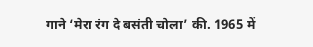गाने ‘मेरा रंग दे बसंती चोला’ की. 1965 में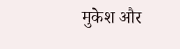मुकेश और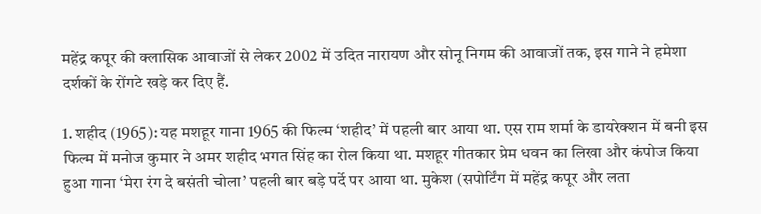महेंद्र कपूर की क्लासिक आवाजों से लेकर 2002 में उदित नारायण और सोनू निगम की आवाजों तक, इस गाने ने हमेशा दर्शकों के रोंगटे खड़े कर दिए हैं.

1. शहीद (1965): यह मशहूर गाना 1965 की फिल्म ‘शहीद’ में पहली बार आया था. एस राम शर्मा के डायरेक्शन में बनी इस फिल्म में मनोज कुमार ने अमर शहीद भगत सिंह का रोल किया था. मशहूर गीतकार प्रेम धवन का लिखा और कंपोज किया हुआ गाना ‘मेरा रंग दे बसंती चोला’ पहली बार बड़े पर्दे पर आया था. मुकेश (सपोर्टिंग में महेंद्र कपूर और लता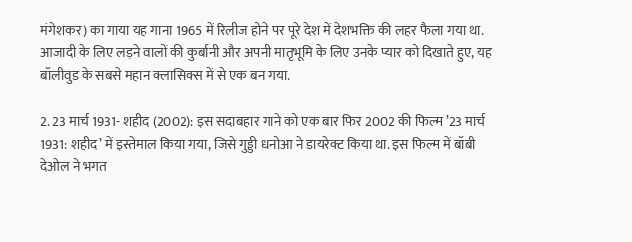मंगेशकर) का गाया यह गाना 1965 में रिलीज होने पर पूरे देश में देशभक्ति की लहर फैला गया था. आजादी के लिए लड़ने वालों की कुर्बानी और अपनी मातृभूमि के लिए उनके प्यार को दिखाते हुए, यह बॉलीवुड के सबसे महान क्लासिक्स में से एक बन गया.

2. 23 मार्च 1931- शहीद (2002): इस सदाबहार गाने को एक बार फिर 2002 की फिल्म ’23 मार्च 1931: शहीद’ में इस्तेमाल किया गया, जिसे गुड्डी धनोआ ने डायरेक्ट किया था. इस फिल्म में बॉबी देओल ने भगत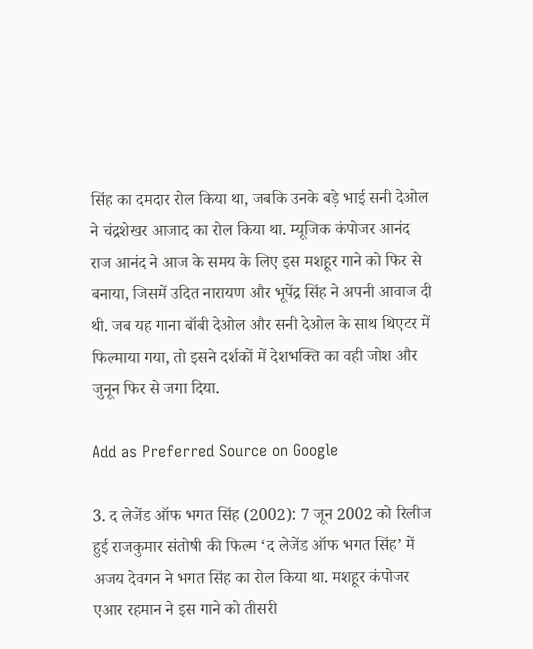सिंह का दमदार रोल किया था, जबकि उनके बड़े भाई सनी देओल ने चंद्रशेखर आजाद का रोल किया था. म्यूजिक कंपोजर आनंद राज आनंद ने आज के समय के लिए इस मशहूर गाने को फिर से बनाया, जिसमें उदित नारायण और भूपेंद्र सिंह ने अपनी आवाज दी थी. जब यह गाना बॉबी देओल और सनी देओल के साथ थिएटर में फिल्माया गया, तो इसने दर्शकों में देशभक्ति का वही जोश और जुनून फिर से जगा दिया.

Add as Preferred Source on Google

3. द लेजेंड ऑफ भगत सिंह (2002): 7 जून 2002 को रिलीज हुई राजकुमार संतोषी की फिल्म ‘द लेजेंड ऑफ भगत सिंह’ में अजय देवगन ने भगत सिंह का रोल किया था. मशहूर कंपोजर एआर रहमान ने इस गाने को तीसरी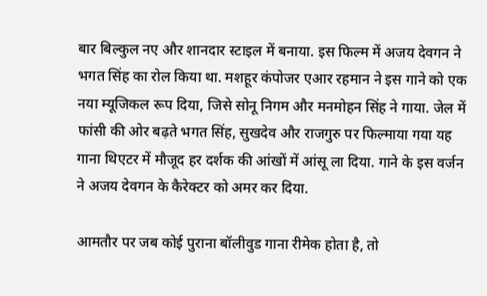बार बिल्कुल नए और शानदार स्टाइल में बनाया. इस फिल्म में अजय देवगन ने भगत सिंह का रोल किया था. मशहूर कंपोजर एआर रहमान ने इस गाने को एक नया म्यूजिकल रूप दिया, जिसे सोनू निगम और मनमोहन सिंह ने गाया. जेल में फांसी की ओर बढ़ते भगत सिंह, सुखदेव और राजगुरु पर फिल्माया गया यह गाना थिएटर में मौजूद हर दर्शक की आंखों में आंसू ला दिया. गाने के इस वर्जन ने अजय देवगन के कैरेक्टर को अमर कर दिया.

आमतौर पर जब कोई पुराना बॉलीवुड गाना रीमेक होता है, तो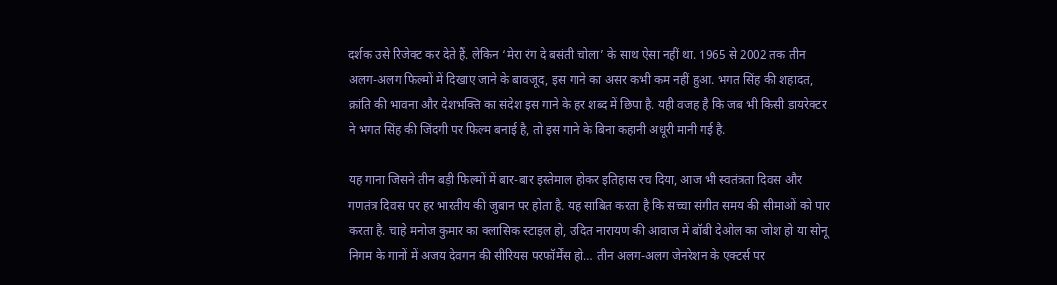दर्शक उसे रिजेक्ट कर देते हैं. लेकिन ‘मेरा रंग दे बसंती चोला’ के साथ ऐसा नहीं था. 1965 से 2002 तक तीन अलग-अलग फिल्मों में दिखाए जाने के बावजूद, इस गाने का असर कभी कम नहीं हुआ. भगत सिंह की शहादत, क्रांति की भावना और देशभक्ति का संदेश इस गाने के हर शब्द में छिपा है. यही वजह है कि जब भी किसी डायरेक्टर ने भगत सिंह की जिंदगी पर फिल्म बनाई है, तो इस गाने के बिना कहानी अधूरी मानी गई है.

यह गाना जिसने तीन बड़ी फिल्मों में बार-बार इस्तेमाल होकर इतिहास रच दिया, आज भी स्वतंत्रता दिवस और गणतंत्र दिवस पर हर भारतीय की जुबान पर होता है. यह साबित करता है कि सच्चा संगीत समय की सीमाओं को पार करता है. चाहे मनोज कुमार का क्लासिक स्टाइल हो, उदित नारायण की आवाज में बॉबी देओल का जोश हो या सोनू निगम के गानों में अजय देवगन की सीरियस परफॉर्मेंस हो… तीन अलग-अलग जेनरेशन के एक्टर्स पर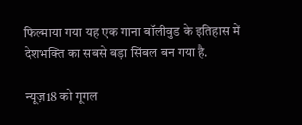फिल्माया गया यह एक गाना बॉलीवुड के इतिहास में देशभक्ति का सबसे बड़ा सिंबल बन गया है.

न्यूज़18 को गूगल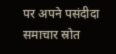पर अपने पसंदीदा समाचार स्रोत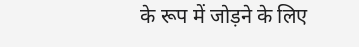के रूप में जोड़ने के लिए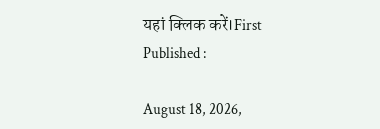यहां क्लिक करें।First Published :

August 18, 2026,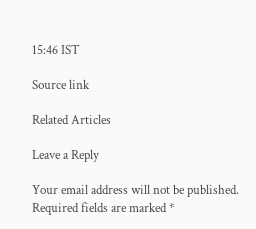15:46 IST

Source link

Related Articles

Leave a Reply

Your email address will not be published. Required fields are marked *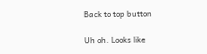Back to top button

Uh oh. Looks like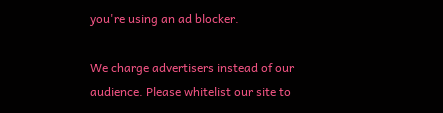you're using an ad blocker.

We charge advertisers instead of our audience. Please whitelist our site to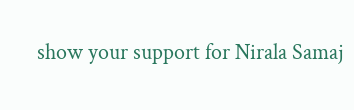show your support for Nirala Samaj